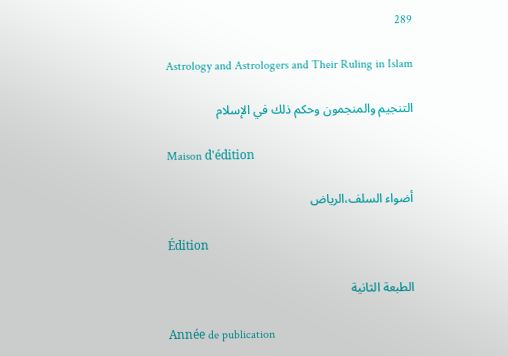289

Astrology and Astrologers and Their Ruling in Islam

التنجيم والمنجمون وحكم ذلك في الإسلام

Maison d'édition

أضواء السلف،الرياض

Édition

الطبعة الثانية

Année de publication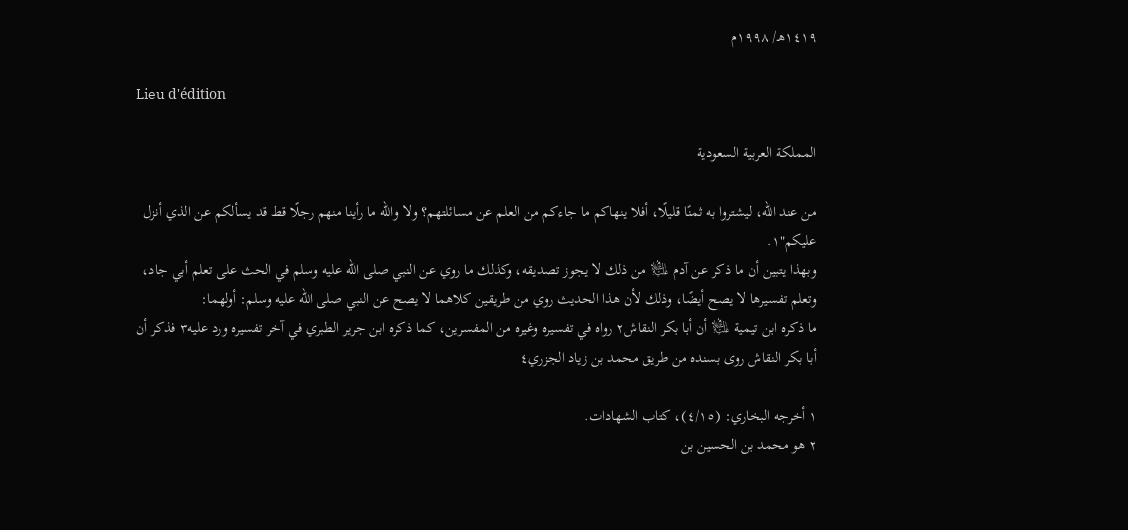١٤١٩هـ/ ١٩٩٨م

Lieu d'édition

المملكة العربية السعودية

من عند الله، ليشتروا به ثمنًا قليلًا، أفلا ينهاكم ما جاءكم من العلم عن مسائلتهم؟ ولا والله ما رأينا منهم رجلًا قط قد يسألكم عن الذي أنزل عليكم"١.
وبهذا يتبين أن ما ذكر عن آدم ﵇ من ذلك لا يجوز تصديقه، وكذلك ما روي عن النبي صلى الله عليه وسلم في الحث على تعلم أبي جاد، وتعلم تفسيرها لا يصح أيضًا، وذلك لأن هذا الحديث روي من طريقين كلاهما لا يصح عن النبي صلى الله عليه وسلم: أولهما:
ما ذكره ابن تيمية ﵇ أن أبا بكر النقاش٢ رواه في تفسيره وغيره من المفسرين، كما ذكره ابن جرير الطبري في آخر تفسيره ورد عليه٣ فذكر أن أبا بكر النقاش روى بسنده من طريق محمد بن زياد الجزري٤

١ أخرجه البخاري: (٤/١٥)، كتاب الشهادات.
٢ هو محمد بن الحسين بن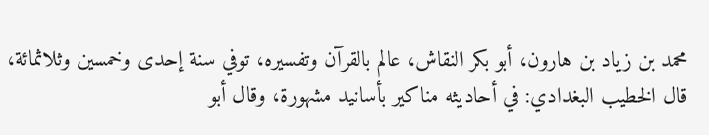محمد بن زياد بن هارون، أبو بكر النقاش، عالم بالقرآن وتفسيره، توفي سنة إحدى وخمسين وثلاثمائة، قال الخطيب البغدادي: في أحاديثه مناكير بأسانيد مشهورة، وقال أبو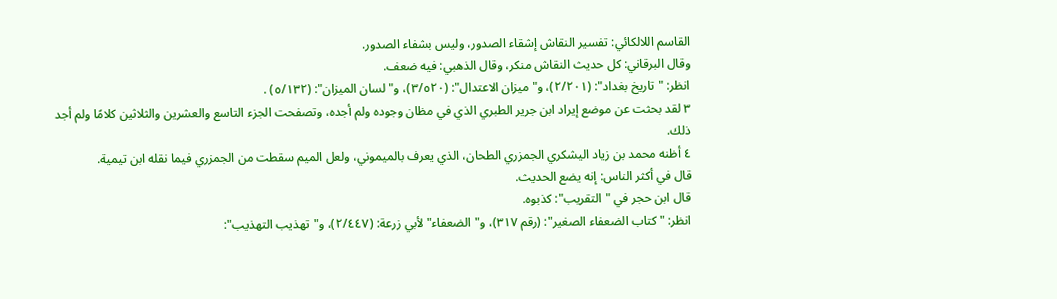القاسم اللالكائي: تفسير النقاش إشقاء الصدور، وليس بشفاء الصدور.
وقال البرقاني: كل حديث النقاش منكر، وقال الذهبي: فيه ضعف.
انظر: "تاريخ بغداد": (٢/٢٠١)، و"ميزان الاعتدال": (٣/٥٢٠)، و"لسان الميزان": (٥/١٣٢) .
٣ لقد بحثت عن موضع إيراد ابن جرير الطبري الذي في مظان وجوده ولم أجده، وتصفحت الجزء التاسع والعشرين والثلاثين كلامًا ولم أجد ذلك.
٤ أظنه محمد بن زياد اليشكري الجمزري الطحان، الذي يعرف بالميموني، ولعل الميم سقطت من الجمزري فيما نقله ابن تيمية.
قال في أكثر الناس: إنه يضع الحديث.
قال ابن حجر في "التقريب": كذبوه.
انظر: "كتاب الضعفاء الصغير": (رقم ٣١٧)، و"الضعفاء" لأبي زرعة: (٢/٤٤٧)، و"تهذيب التهذيب":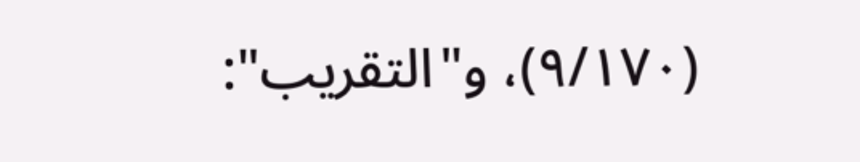(٩/١٧٠)، و"التقريب":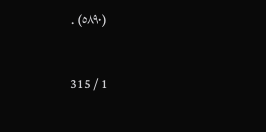(٥٨٩٠) .

1 / 315